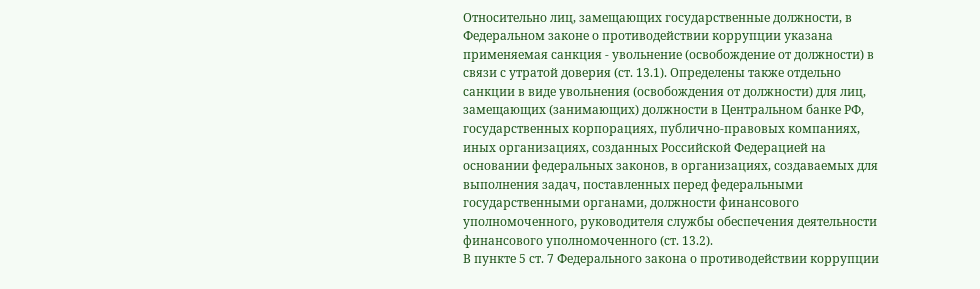Относительно лиц, замещающих государственные должности, в Федеральном законе о противодействии коррупции указана применяемая санкция - увольнение (освобождение от должности) в связи с утратой доверия (ст. 13.1). Определены также отдельно санкции в виде увольнения (освобождения от должности) для лиц, замещающих (занимающих) должности в Центральном банке РФ, государственных корпорациях, публично-правовых компаниях, иных организациях, созданных Российской Федерацией на основании федеральных законов, в организациях, создаваемых для выполнения задач, поставленных перед федеральными государственными органами, должности финансового уполномоченного, руководителя службы обеспечения деятельности финансового уполномоченного (ст. 13.2).
В пункте 5 ст. 7 Федерального закона о противодействии коррупции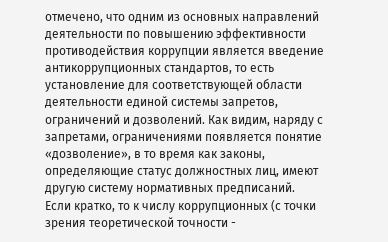отмечено, что одним из основных направлений деятельности по повышению эффективности противодействия коррупции является введение антикоррупционных стандартов, то есть установление для соответствующей области деятельности единой системы запретов, ограничений и дозволений. Как видим, наряду с запретами, ограничениями появляется понятие «дозволение», в то время как законы, определяющие статус должностных лиц, имеют другую систему нормативных предписаний.
Если кратко, то к числу коррупционных (с точки зрения теоретической точности -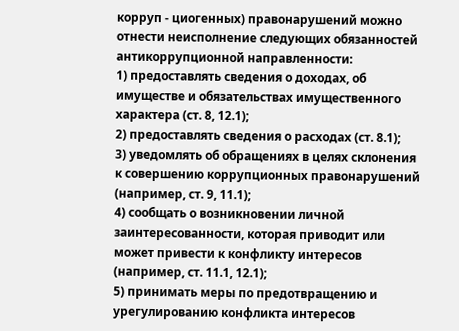корруп - циогенных) правонарушений можно отнести неисполнение следующих обязанностей антикоррупционной направленности:
1) предоставлять сведения о доходах, об имуществе и обязательствах имущественного характера (ст. 8, 12.1);
2) предоставлять сведения о расходах (ст. 8.1);
3) уведомлять об обращениях в целях склонения к совершению коррупционных правонарушений (например, ст. 9, 11.1);
4) сообщать о возникновении личной заинтересованности, которая приводит или может привести к конфликту интересов (например, ст. 11.1, 12.1);
5) принимать меры по предотвращению и урегулированию конфликта интересов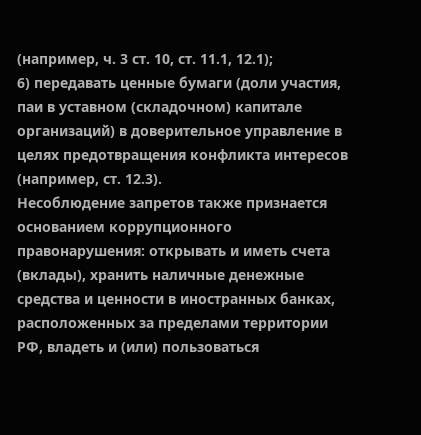(например, ч. 3 ст. 10, ст. 11.1, 12.1);
6) передавать ценные бумаги (доли участия, паи в уставном (складочном) капитале организаций) в доверительное управление в целях предотвращения конфликта интересов (например, ст. 12.3).
Несоблюдение запретов также признается основанием коррупционного правонарушения: открывать и иметь счета (вклады), хранить наличные денежные средства и ценности в иностранных банках, расположенных за пределами территории РФ, владеть и (или) пользоваться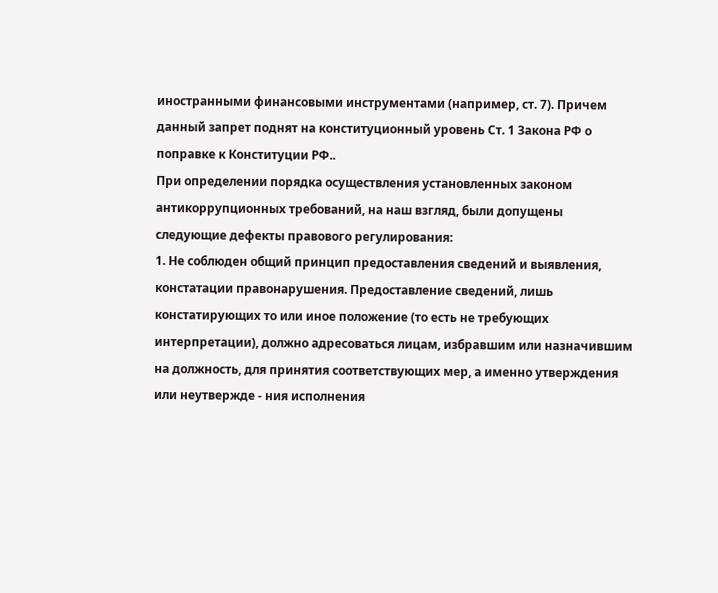иностранными финансовыми инструментами (например, ст. 7). Причем данный запрет поднят на конституционный уровень Ст. 1 Закона РФ о поправке к Конституции РФ..
При определении порядка осуществления установленных законом антикоррупционных требований, на наш взгляд, были допущены следующие дефекты правового регулирования:
1. Не соблюден общий принцип предоставления сведений и выявления, констатации правонарушения. Предоставление сведений, лишь констатирующих то или иное положение (то есть не требующих интерпретации), должно адресоваться лицам, избравшим или назначившим на должность, для принятия соответствующих мер, а именно утверждения или неутвержде - ния исполнения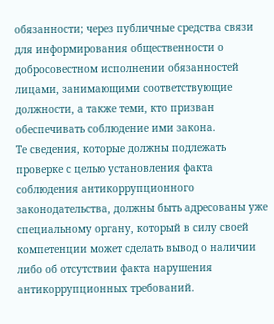обязанности; через публичные средства связи для информирования общественности о добросовестном исполнении обязанностей лицами, занимающими соответствующие должности, а также теми, кто призван обеспечивать соблюдение ими закона.
Те сведения, которые должны подлежать проверке с целью установления факта соблюдения антикоррупционного законодательства, должны быть адресованы уже специальному органу, который в силу своей компетенции может сделать вывод о наличии либо об отсутствии факта нарушения антикоррупционных требований.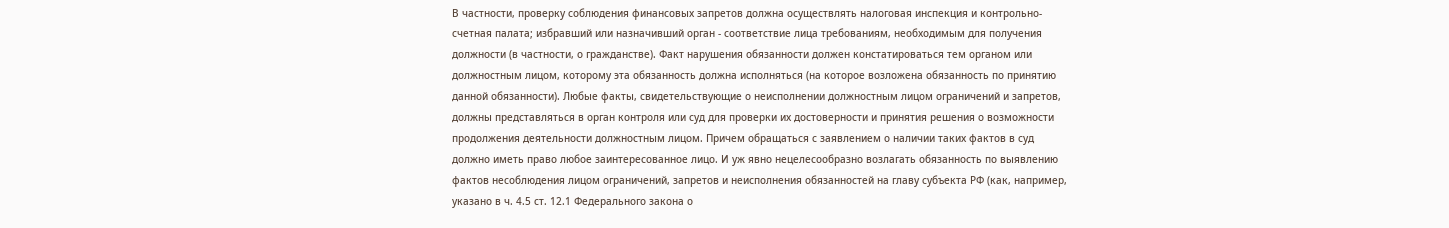В частности, проверку соблюдения финансовых запретов должна осуществлять налоговая инспекция и контрольно-счетная палата; избравший или назначивший орган - соответствие лица требованиям, необходимым для получения должности (в частности, о гражданстве). Факт нарушения обязанности должен констатироваться тем органом или должностным лицом, которому эта обязанность должна исполняться (на которое возложена обязанность по принятию данной обязанности). Любые факты, свидетельствующие о неисполнении должностным лицом ограничений и запретов, должны представляться в орган контроля или суд для проверки их достоверности и принятия решения о возможности продолжения деятельности должностным лицом. Причем обращаться с заявлением о наличии таких фактов в суд должно иметь право любое заинтересованное лицо. И уж явно нецелесообразно возлагать обязанность по выявлению фактов несоблюдения лицом ограничений, запретов и неисполнения обязанностей на главу субъекта РФ (как, например, указано в ч. 4.5 ст. 12.1 Федерального закона о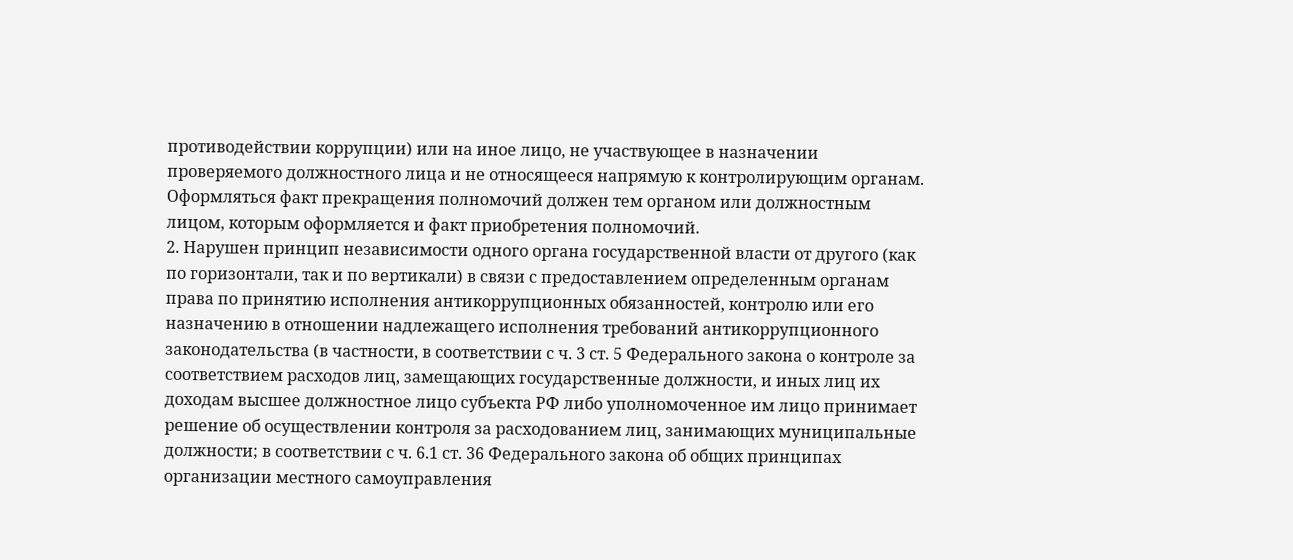противодействии коррупции) или на иное лицо, не участвующее в назначении проверяемого должностного лица и не относящееся напрямую к контролирующим органам. Оформляться факт прекращения полномочий должен тем органом или должностным лицом, которым оформляется и факт приобретения полномочий.
2. Нарушен принцип независимости одного органа государственной власти от другого (как по горизонтали, так и по вертикали) в связи с предоставлением определенным органам права по принятию исполнения антикоррупционных обязанностей, контролю или его назначению в отношении надлежащего исполнения требований антикоррупционного законодательства (в частности, в соответствии с ч. 3 ст. 5 Федерального закона о контроле за соответствием расходов лиц, замещающих государственные должности, и иных лиц их доходам высшее должностное лицо субъекта РФ либо уполномоченное им лицо принимает решение об осуществлении контроля за расходованием лиц, занимающих муниципальные должности; в соответствии с ч. 6.1 ст. 36 Федерального закона об общих принципах организации местного самоуправления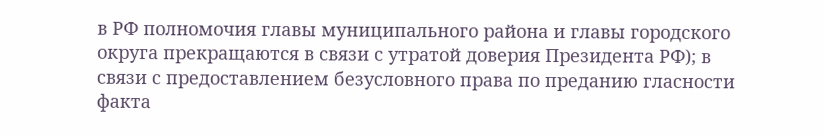в РФ полномочия главы муниципального района и главы городского округа прекращаются в связи с утратой доверия Президента РФ); в связи с предоставлением безусловного права по преданию гласности факта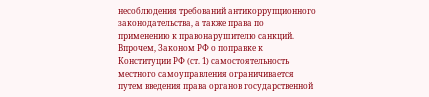несоблюдения требований антикоррупционного законодательства, а также права по применению к правонарушителю санкций. Впрочем, Законом РФ о поправке к Конституции РФ (ст. 1) самостоятельность местного самоуправления ограничивается путем введения права органов государственной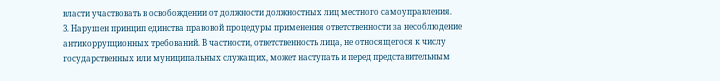власти участвовать в освобождении от должности должностных лиц местного самоуправления.
3. Нарушен принцип единства правовой процедуры применения ответственности за несоблюдение антикоррупционных требований. В частности, ответственность лица, не относящегося к числу государственных или муниципальных служащих, может наступать и перед представительным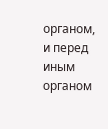органом, и перед иным органом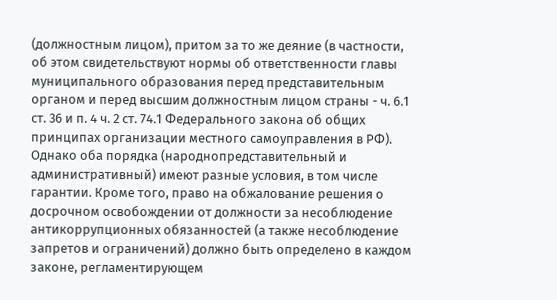(должностным лицом), притом за то же деяние (в частности, об этом свидетельствуют нормы об ответственности главы муниципального образования перед представительным органом и перед высшим должностным лицом страны - ч. 6.1 ст. 36 и п. 4 ч. 2 ст. 74.1 Федерального закона об общих принципах организации местного самоуправления в РФ). Однако оба порядка (народнопредставительный и административный) имеют разные условия, в том числе гарантии. Кроме того, право на обжалование решения о досрочном освобождении от должности за несоблюдение антикоррупционных обязанностей (а также несоблюдение запретов и ограничений) должно быть определено в каждом законе, регламентирующем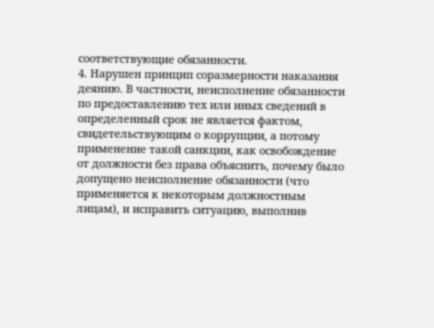соответствующие обязанности.
4. Нарушен принцип соразмерности наказания деянию. В частности, неисполнение обязанности по предоставлению тех или иных сведений в определенный срок не является фактом, свидетельствующим о коррупции, а потому применение такой санкции, как освобождение от должности без права объяснить, почему было допущено неисполнение обязанности (что применяется к некоторым должностным лицам), и исправить ситуацию, выполнив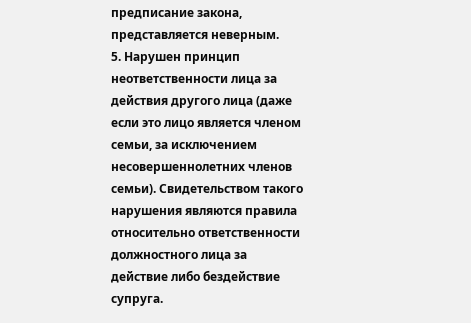предписание закона, представляется неверным.
5. Нарушен принцип неответственности лица за действия другого лица (даже если это лицо является членом семьи, за исключением несовершеннолетних членов семьи). Свидетельством такого нарушения являются правила относительно ответственности должностного лица за действие либо бездействие супруга.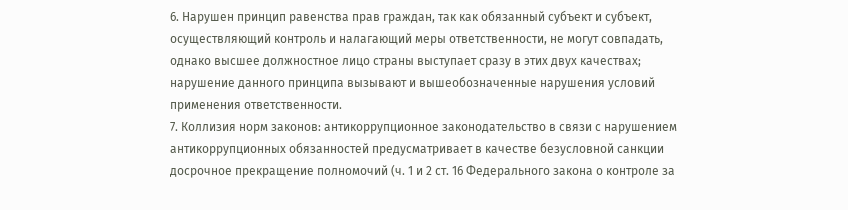6. Нарушен принцип равенства прав граждан, так как обязанный субъект и субъект, осуществляющий контроль и налагающий меры ответственности, не могут совпадать, однако высшее должностное лицо страны выступает сразу в этих двух качествах; нарушение данного принципа вызывают и вышеобозначенные нарушения условий применения ответственности.
7. Коллизия норм законов: антикоррупционное законодательство в связи с нарушением антикоррупционных обязанностей предусматривает в качестве безусловной санкции досрочное прекращение полномочий (ч. 1 и 2 ст. 16 Федерального закона о контроле за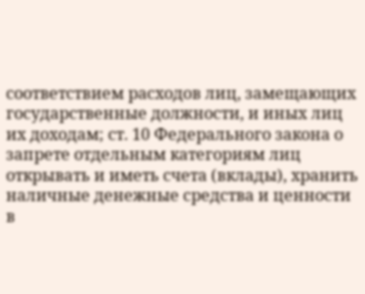соответствием расходов лиц, замещающих государственные должности, и иных лиц их доходам; ст. 10 Федерального закона о запрете отдельным категориям лиц открывать и иметь счета (вклады), хранить наличные денежные средства и ценности в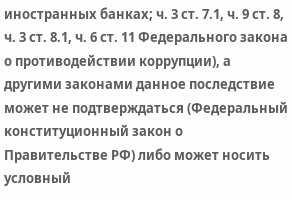иностранных банках; ч. 3 ст. 7.1, ч. 9 ст. 8, ч. 3 ст. 8.1, ч. 6 ст. 11 Федерального закона о противодействии коррупции), а другими законами данное последствие может не подтверждаться (Федеральный конституционный закон о Правительстве РФ) либо может носить условный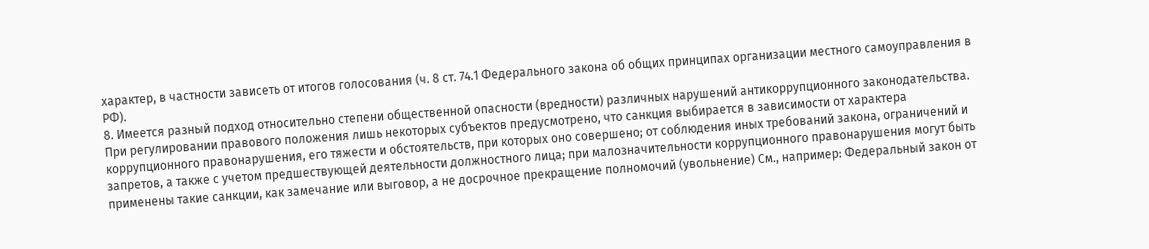характер, в частности зависеть от итогов голосования (ч. 8 ст. 74.1 Федерального закона об общих принципах организации местного самоуправления в РФ).
8. Имеется разный подход относительно степени общественной опасности (вредности) различных нарушений антикоррупционного законодательства. При регулировании правового положения лишь некоторых субъектов предусмотрено, что санкция выбирается в зависимости от характера коррупционного правонарушения, его тяжести и обстоятельств, при которых оно совершено; от соблюдения иных требований закона, ограничений и запретов, а также с учетом предшествующей деятельности должностного лица; при малозначительности коррупционного правонарушения могут быть применены такие санкции, как замечание или выговор, а не досрочное прекращение полномочий (увольнение) См., например: Федеральный закон от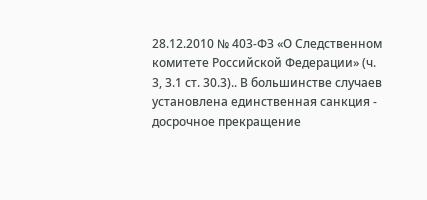28.12.2010 № 403-ФЗ «О Следственном комитете Российской Федерации» (ч. 3, 3.1 ст. 30.3).. В большинстве случаев установлена единственная санкция - досрочное прекращение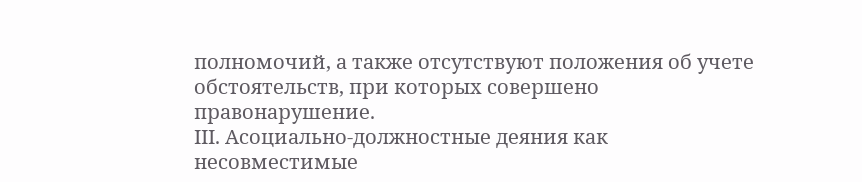полномочий, а также отсутствуют положения об учете обстоятельств, при которых совершено правонарушение.
ІІІ. Асоциально-должностные деяния как несовместимые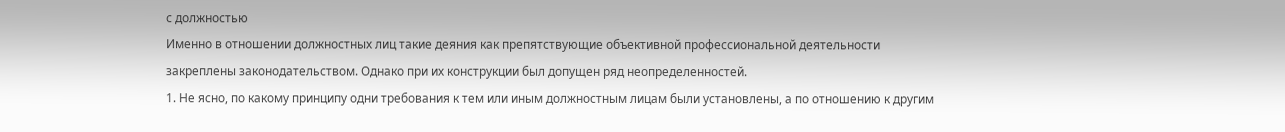с должностью
Именно в отношении должностных лиц такие деяния как препятствующие объективной профессиональной деятельности закреплены законодательством. Однако при их конструкции был допущен ряд неопределенностей.
1. Не ясно, по какому принципу одни требования к тем или иным должностным лицам были установлены, а по отношению к другим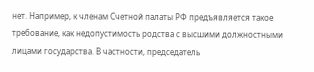нет. Например, к членам Счетной палаты РФ предъявляется такое требование, как недопустимость родства с высшими должностными лицами государства. В частности, председатель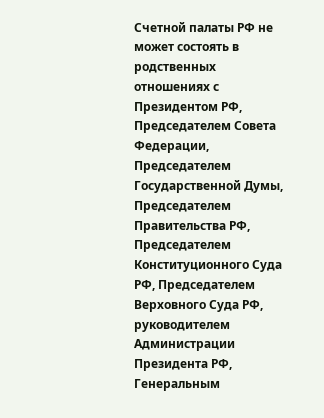Счетной палаты РФ не может состоять в родственных отношениях с Президентом РФ, Председателем Совета Федерации, Председателем Государственной Думы, Председателем Правительства РФ, Председателем Конституционного Суда РФ, Председателем Верховного Суда РФ, руководителем Администрации Президента РФ, Генеральным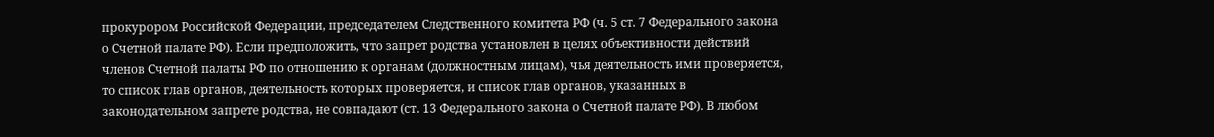прокурором Российской Федерации, председателем Следственного комитета РФ (ч. 5 ст. 7 Федерального закона о Счетной палате РФ). Если предположить, что запрет родства установлен в целях объективности действий членов Счетной палаты РФ по отношению к органам (должностным лицам), чья деятельность ими проверяется, то список глав органов, деятельность которых проверяется, и список глав органов, указанных в законодательном запрете родства, не совпадают (ст. 13 Федерального закона о Счетной палате РФ). В любом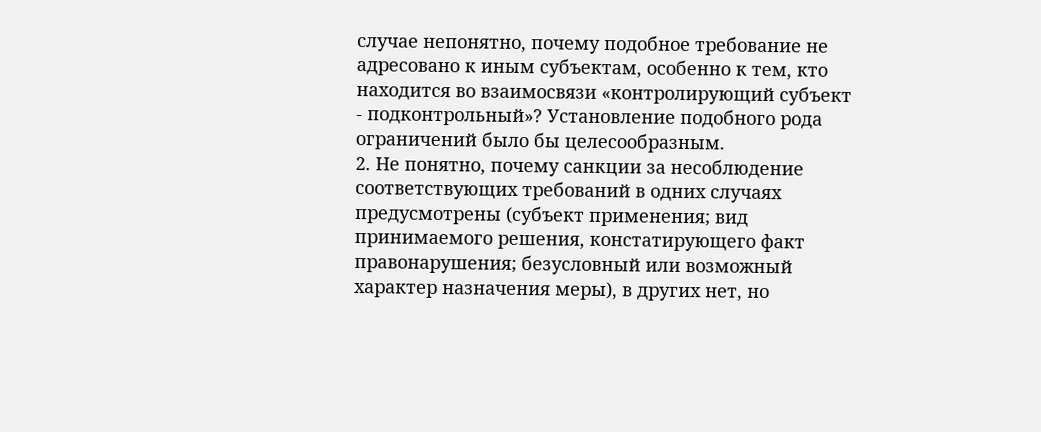случае непонятно, почему подобное требование не адресовано к иным субъектам, особенно к тем, кто находится во взаимосвязи «контролирующий субъект - подконтрольный»? Установление подобного рода ограничений было бы целесообразным.
2. Не понятно, почему санкции за несоблюдение соответствующих требований в одних случаях предусмотрены (субъект применения; вид принимаемого решения, констатирующего факт правонарушения; безусловный или возможный характер назначения меры), в других нет, но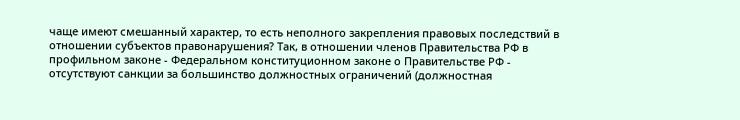чаще имеют смешанный характер, то есть неполного закрепления правовых последствий в отношении субъектов правонарушения? Так, в отношении членов Правительства РФ в профильном законе - Федеральном конституционном законе о Правительстве РФ - отсутствуют санкции за большинство должностных ограничений (должностная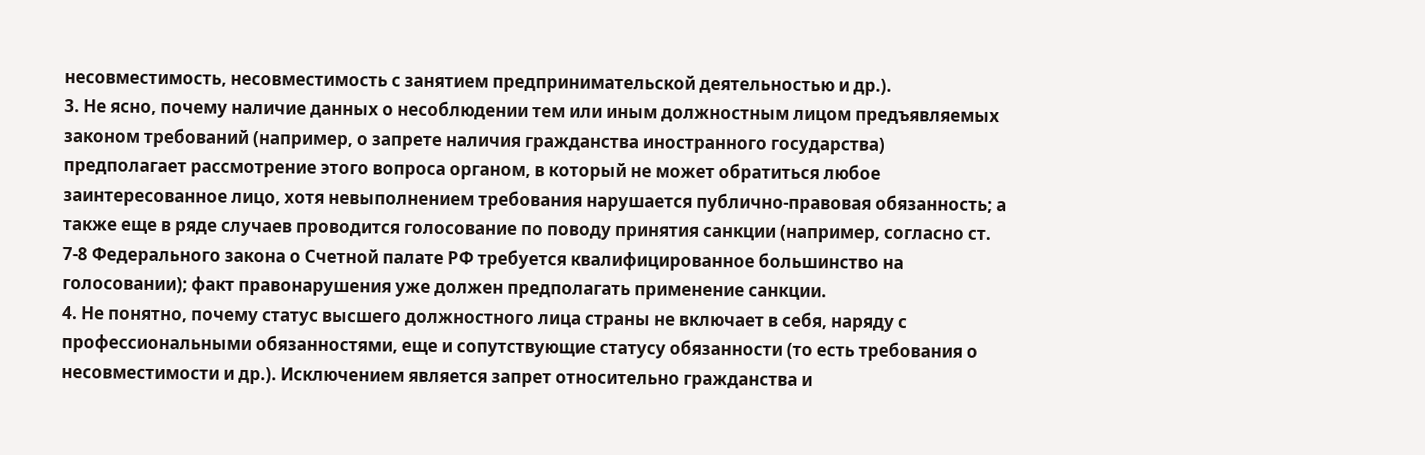несовместимость, несовместимость с занятием предпринимательской деятельностью и др.).
3. Не ясно, почему наличие данных о несоблюдении тем или иным должностным лицом предъявляемых законом требований (например, о запрете наличия гражданства иностранного государства) предполагает рассмотрение этого вопроса органом, в который не может обратиться любое заинтересованное лицо, хотя невыполнением требования нарушается публично-правовая обязанность; а также еще в ряде случаев проводится голосование по поводу принятия санкции (например, согласно ст. 7-8 Федерального закона о Счетной палате РФ требуется квалифицированное большинство на голосовании); факт правонарушения уже должен предполагать применение санкции.
4. Не понятно, почему статус высшего должностного лица страны не включает в себя, наряду с профессиональными обязанностями, еще и сопутствующие статусу обязанности (то есть требования о несовместимости и др.). Исключением является запрет относительно гражданства и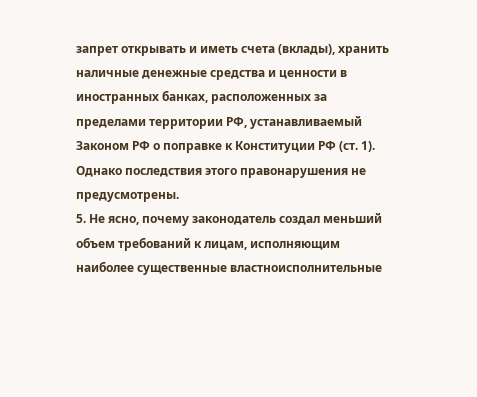запрет открывать и иметь счета (вклады), хранить наличные денежные средства и ценности в иностранных банках, расположенных за пределами территории РФ, устанавливаемый Законом РФ о поправке к Конституции РФ (ст. 1). Однако последствия этого правонарушения не предусмотрены.
5. Не ясно, почему законодатель создал меньший объем требований к лицам, исполняющим наиболее существенные властноисполнительные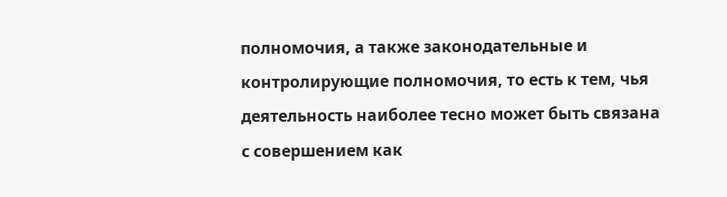полномочия, а также законодательные и контролирующие полномочия, то есть к тем, чья деятельность наиболее тесно может быть связана с совершением как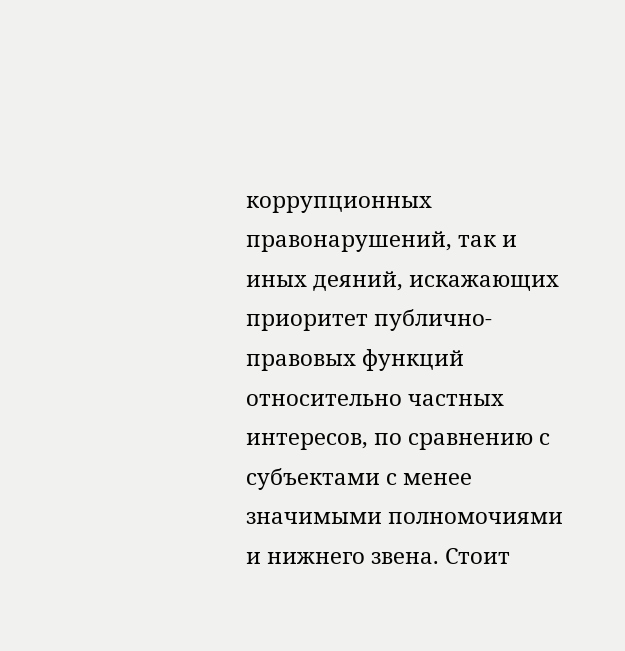коррупционных правонарушений, так и иных деяний, искажающих приоритет публично-правовых функций относительно частных интересов, по сравнению с субъектами с менее значимыми полномочиями и нижнего звена. Стоит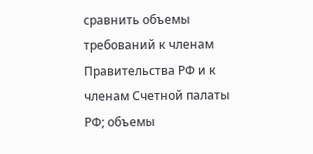сравнить объемы требований к членам Правительства РФ и к членам Счетной палаты РФ; объемы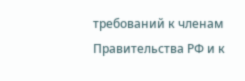требований к членам Правительства РФ и к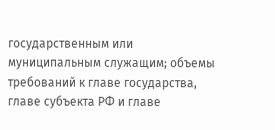государственным или муниципальным служащим; объемы требований к главе государства, главе субъекта РФ и главе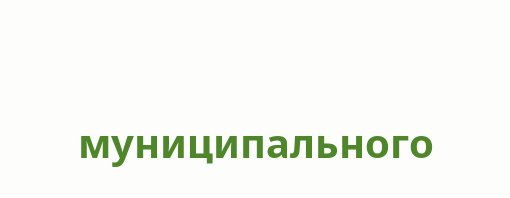муниципального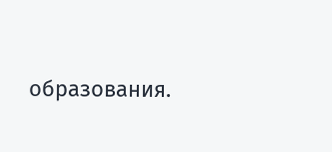образования.